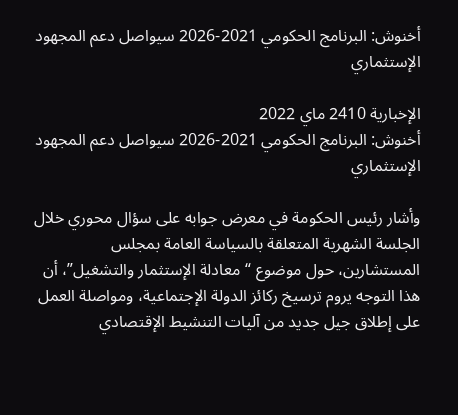أخنوش: البرنامج الحكومي 2021-2026 سيواصل دعم المجهود الإستثماري

الإخبارية 2410 ماي 2022
أخنوش: البرنامج الحكومي 2021-2026 سيواصل دعم المجهود الإستثماري

وأشار رئيس الحكومة في معرض جوابه على سؤال محوري خلال الجلسة الشهرية المتعلقة بالسياسة العامة بمجلس المستشارين، حول موضوع “معادلة الإستثمار والتشغيل”، أن هذا التوجه يروم ترسيخ ركائز الدولة الإجتماعية، ومواصلة العمل على إطلاق جيل جديد من آليات التنشيط الإقتصادي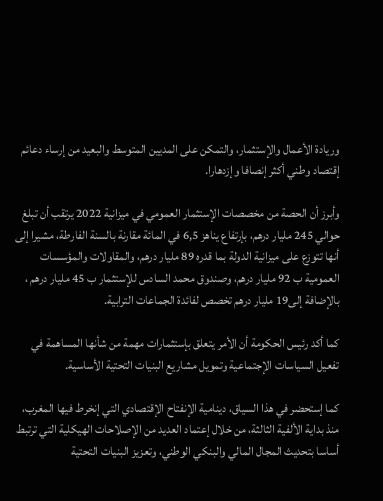وريادة الأعمال والإستثمار، والتمكن على المديين المتوسط والبعيد من إرساء دعائم إقتصاد وطني أكثر إنصافا وإزدهارا.

وأبرز أن الحصة من مخصصات الإستثمار العمومي في ميزانية 2022 يرتقب أن تبلغ حوالي 245 مليار درهم، بإرتفاع يناهز 6,5 في المائة مقارنة بالسنة الفارطة، مشيرا إلى أنها تتوزع على ميزانية الدولة بما قدره 89 مليار درهم، والمقاولات والمؤسسات العمومية ب 92 مليار درهم، وصندوق محمد السادس للإستثمار ب 45 مليار درهم ، بالإضافة إلى19 مليار درهم تخصص لفائدة الجماعات الترابية.

كما أكد رئيس الحكومة أن الأمر يتعلق بإستثمارات مهمة من شأنها المساهمة في تفعيل السياسات الإجتماعية وتمويل مشاريع البنيات التحتية الأساسية.

كما إستحضر في هذا السياق، دينامية الإنفتاح الإقتصادي التي إنخرط فيها المغرب، منذ بداية الألفية الثالثة، من خلال إعتماد العديد من الإصلاحات الهيكلية التي ترتبط أساسا بتحديث المجال المالي والبنكي الوطني، وتعزيز البنيات التحتية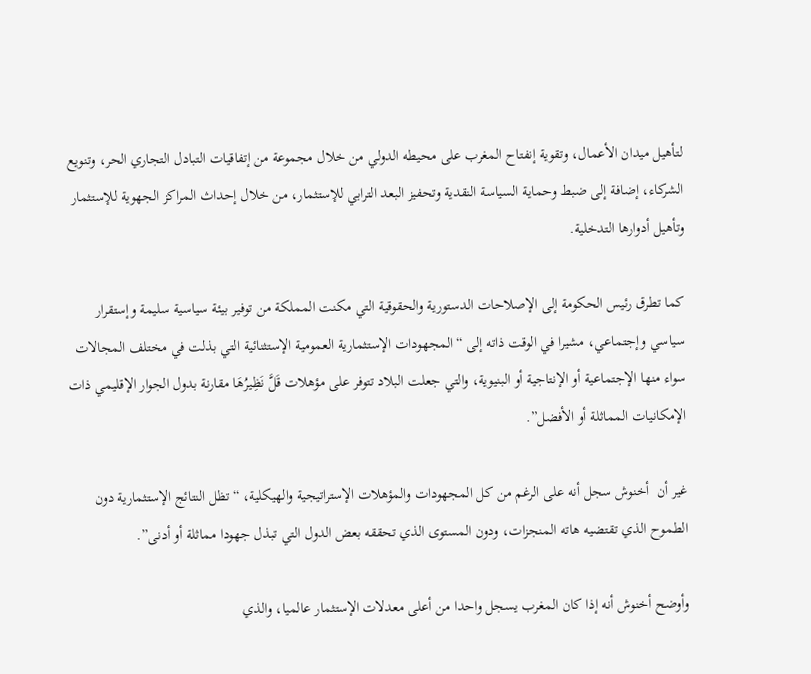لتأهيل ميدان الأعمال، وتقوية إنفتاح المغرب على محيطه الدولي من خلال مجموعة من إتفاقيات التبادل التجاري الحر، وتنويع الشركاء، إضافة إلى ضبط وحماية السياسة النقدية وتحفيز البعد الترابي للإستثمار، من خلال إحداث المراكز الجهوية للإستثمار وتأهيل أدوارها التدخلية.

كما تطرق رئيس الحكومة إلى الإصلاحات الدستورية والحقوقية التي مكنت المملكة من توفير بيئة سياسية سليمة وإستقرار سياسي وإجتماعي، مشيرا في الوقت ذاته إلى “المجهودات الإستثمارية العمومية الإستثنائية التي بذلت في مختلف المجالات سواء منها الإجتماعية أو الإنتاجية أو البنيوية، والتي جعلت البلاد تتوفر على مؤهلات قَلَّ نَظِيرُهَا مقارنة بدول الجوار الإقليمي ذات الإمكانيات المماثلة أو الأفضل”.

غير أن  أخنوش سجل أنه على الرغم من كل المجهودات والمؤهلات الإستراتيجية والهيكلية، “تظل النتائج الإستثمارية دون الطموح الذي تقتضيه هاته المنجزات، ودون المستوى الذي تحققه بعض الدول التي تبذل جهودا مماثلة أو أدنى”.

وأوضح أخنوش أنه إذا كان المغرب يسجل واحدا من أعلى معدلات الإستثمار عالميا، والذي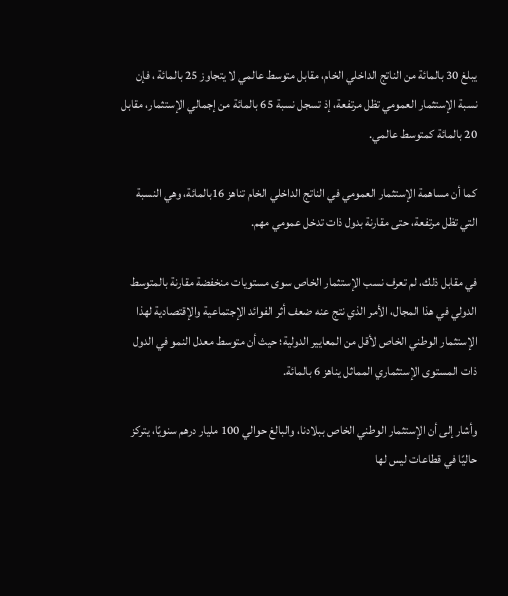يبلغ 30 بالمائة من الناتج الداخلي الخام، مقابل متوسط عالمي لا يتجاوز 25 بالمائة ، فإن نسبة الإستثمار العمومي تظل مرتفعة، إذ تسجل نسبة 65 بالمائة من إجمالي الإستثمار، مقابل 20 بالمائة كمتوسط عالمي.

كما أن مساهمة الإستثمار العمومي في الناتج الداخلي الخام تناهز 16بالمائة، وهي النسبة التي تظل مرتفعة، حتى مقارنة بدول ذات تدخل عمومي مهم.

في مقابل ذلك، لم تعرف نسب الإستثمار الخاص سوى مستويات منخفضة مقارنة بالمتوسط الدولي في هذا المجال، الأمر الذي نتج عنه ضعف أثر الفوائد الإجتماعية والإقتصادية لهذا الإستثمار الوطني الخاص لأقل من المعايير الدولية؛ حيث أن متوسط معدل النمو في الدول ذات المستوى الإستثماري المماثل يناهز 6 بالمائة.

وأشار إلى أن الإستثمار الوطني الخاص ببلادنا، والبالغ حوالي 100 مليار درهم سنويًا، يتركز حاليًا في قطاعات ليس لها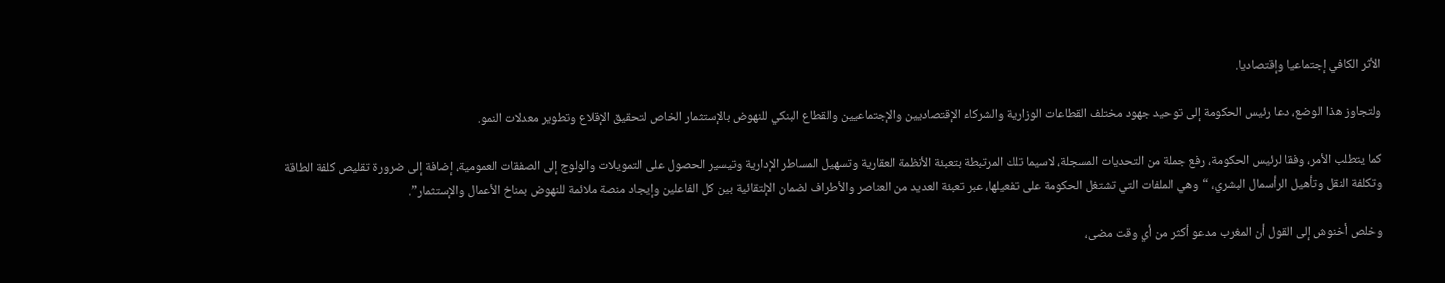الأثر الكافي إجتماعيا وإقتصاديا.

ولتجاوز هذا الوضع، دعا رئيس الحكومة إلى توحيد جهود مختلف القطاعات الوزارية والشركاء الإقتصاديين والإجتماعيين والقطاع البنكي للنهوض بالإستثمار الخاص لتحقيق الإقلاع وتطوير معدلات النمو.

كما يتطلب الأمر، وفقا لرئيس الحكومة، رفع جملة من التحديات المسجلة، لاسيما تلك المرتبطة بتعبئة الأنظمة العقارية وتسهيل المساطر الإدارية وتيسير الحصول على التمويلات والولوج إلى الصفقات العمومية، إضافة إلى ضرورة تقليص كلفة الطاقة وتكلفة النقل وتأهيل الرأسمال البشري، “وهي الملفات التي تشتغل الحكومة على تفعيلها، عبر تعبئة العديد من العناصر والأطراف لضمان الإلتقائية بين كل الفاعلين وإيجاد منصة ملائمة للنهوض بمناخ الأعمال والإستثمار”.

وخلص أخنوش إلى القول أن المغرب مدعو أكثر من أي وقت مضى،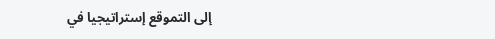إلى التموقع إستراتيجيا في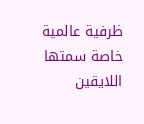ظرفية عالمية خاصة سمتها اللايقين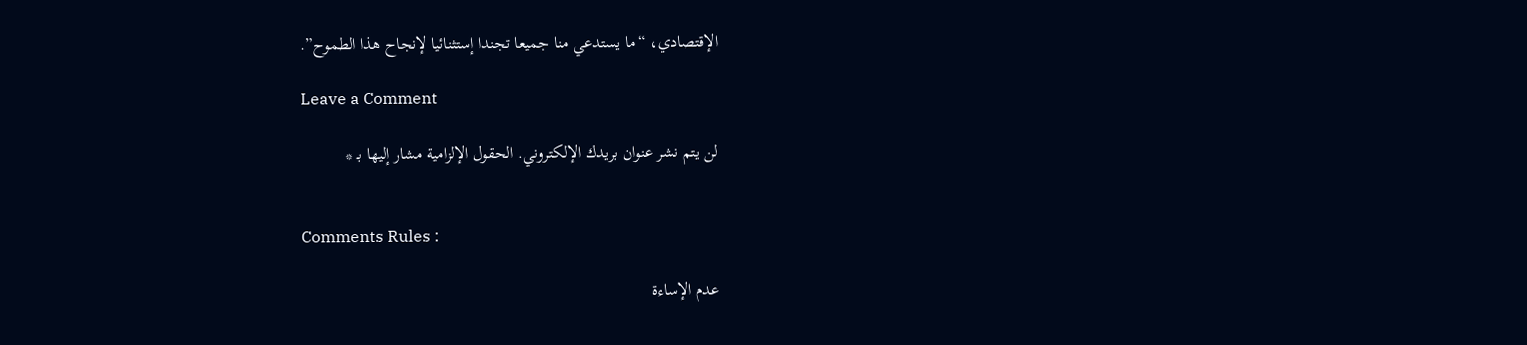الإقتصادي، “ما يستدعي منا جميعا تجندا إستثنائيا لإنجاح هذا الطموح”.

Leave a Comment

لن يتم نشر عنوان بريدك الإلكتروني. الحقول الإلزامية مشار إليها بـ *


Comments Rules :

عدم الإساءة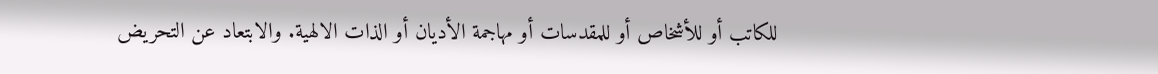للكاتب أو للأشخاص أو للمقدسات أو مهاجمة الأديان أو الذات الالهية. والابتعاد عن التحريض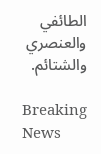الطائفي والعنصري والشتائم.

Breaking News